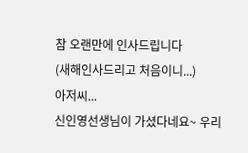참 오랜만에 인사드립니다
(새해인사드리고 처음이니...)
아저씨...
신인영선생님이 가셨다네요~ 우리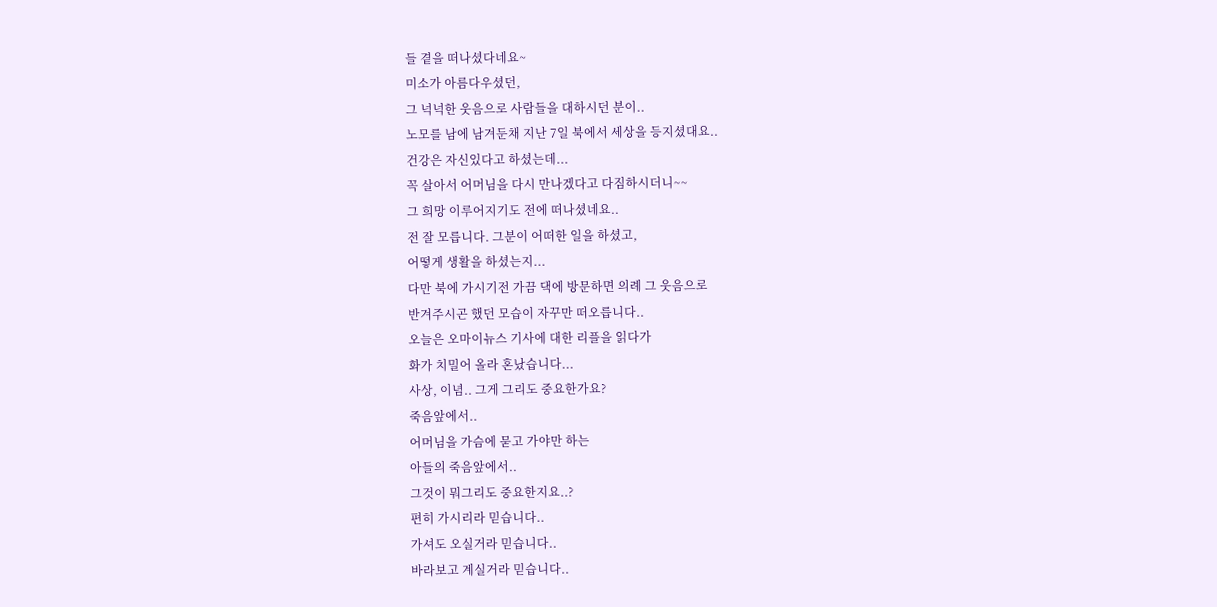들 곁을 떠나셨다네요~
미소가 아름다우셨던,
그 넉넉한 웃음으로 사람들을 대하시던 분이..
노모를 남에 남겨둔채 지난 7일 북에서 세상을 등지셨대요..
건강은 자신있다고 하셨는데...
꼭 살아서 어머님을 다시 만나겠다고 다짐하시더니~~
그 희망 이루어지기도 전에 떠나셨네요..
전 잘 모릅니다. 그분이 어떠한 일을 하셨고,
어떻게 생활을 하셨는지...
다만 북에 가시기전 가끔 댁에 방문하면 의례 그 웃음으로
반겨주시곤 했던 모습이 자꾸만 떠오릅니다..
오늘은 오마이뉴스 기사에 대한 리플을 읽다가
화가 치밀어 올라 혼났습니다...
사상, 이념.. 그게 그리도 중요한가요?
죽음앞에서..
어머님을 가슴에 묻고 가야만 하는
아들의 죽음앞에서..
그것이 뭐그리도 중요한지요..?
편히 가시리라 믿습니다..
가셔도 오실거라 믿습니다..
바라보고 계실거라 믿습니다..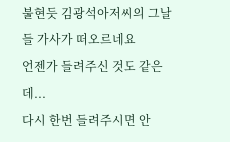불현듯 김광석아저씨의 그날들 가사가 떠오르네요
언젠가 들려주신 것도 같은데...
다시 한번 들려주시면 안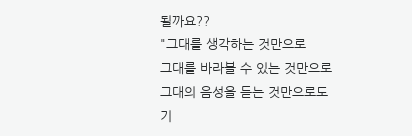될까요??
"그대를 생각하는 것만으로
그대를 바라볼 수 있는 것만으로
그대의 음성을 듣는 것만으로도
기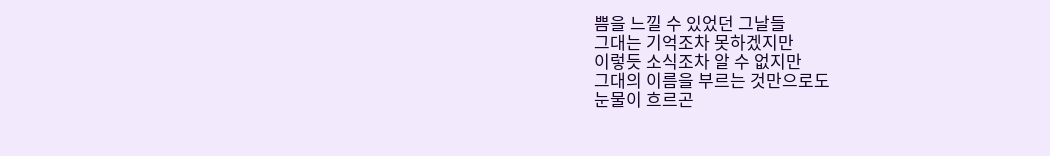쁨을 느낄 수 있었던 그날들
그대는 기억조차 못하겠지만
이렇듯 소식조차 알 수 없지만
그대의 이름을 부르는 것만으로도
눈물이 흐르곤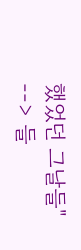했었던 그날들"
--> 들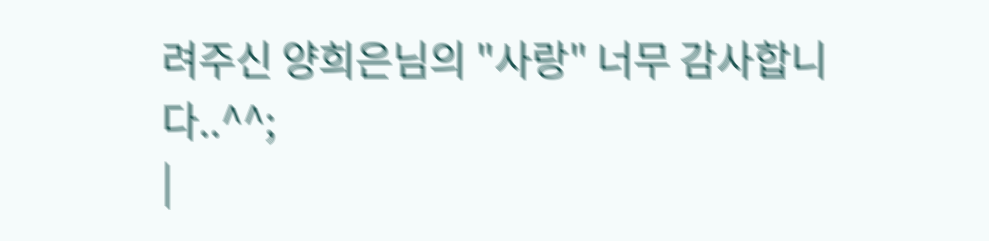려주신 양희은님의 "사랑" 너무 감사합니다..^^;
|